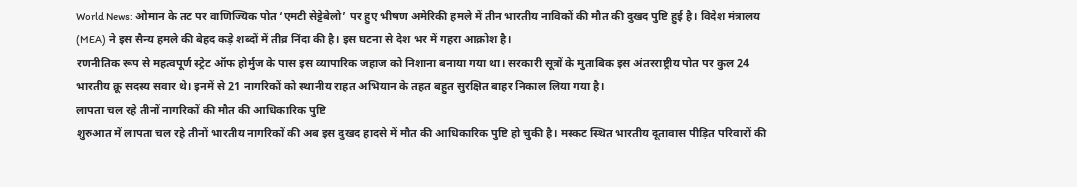World News: ओमान के तट पर वाणिज्यिक पोत ‘एमटी सेट्टेबेलो’ पर हुए भीषण अमेरिकी हमले में तीन भारतीय नाविकों की मौत की दुखद पुष्टि हुई है। विदेश मंत्रालय (MEA) ने इस सैन्य हमले की बेहद कड़े शब्दों में तीव्र निंदा की है। इस घटना से देश भर में गहरा आक्रोश है।
रणनीतिक रूप से महत्वपूर्ण स्ट्रेट ऑफ होर्मुज के पास इस व्यापारिक जहाज को निशाना बनाया गया था। सरकारी सूत्रों के मुताबिक इस अंतरराष्ट्रीय पोत पर कुल 24 भारतीय क्रू सदस्य सवार थे। इनमें से 21 नागरिकों को स्थानीय राहत अभियान के तहत बहुत सुरक्षित बाहर निकाल लिया गया है।
लापता चल रहे तीनों नागरिकों की मौत की आधिकारिक पुष्टि
शुरुआत में लापता चल रहे तीनों भारतीय नागरिकों की अब इस दुखद हादसे में मौत की आधिकारिक पुष्टि हो चुकी है। मस्कट स्थित भारतीय दूतावास पीड़ित परिवारों की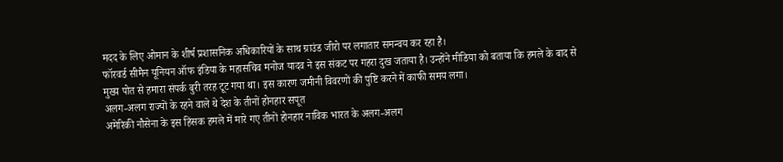मदद के लिए ओमान के शीर्ष प्रशासनिक अधिकारियों के साथ ग्राउंड जीरो पर लगातार समन्वय कर रहा है।
फॉरवर्ड सीमैन यूनियन ऑफ इंडिया के महासचिव मनोज यादव ने इस संकट पर गहरा दुख जताया है। उन्होंने मीडिया को बताया कि हमले के बाद से मुख्य पोत से हमारा संपर्क बुरी तरह टूट गया था। इस कारण जमीनी विवरणों की पुष्टि करने में काफी समय लगा।
अलग-अलग राज्यों के रहने वाले थे देश के तीनों होनहार सपूत
अमेरिकी नौसेना के इस हिंसक हमले में मारे गए तीनों होनहार नाविक भारत के अलग-अलग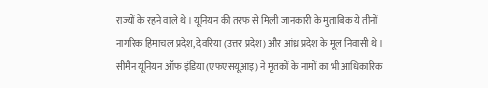राज्यों के रहने वाले थे। यूनियन की तरफ से मिली जानकारी के मुताबिक ये तीनों नागरिक हिमाचल प्रदेश, देवरिया (उत्तर प्रदेश) और आंध्र प्रदेश के मूल निवासी थे।
सीमैन यूनियन ऑफ इंडिया (एफएसयूआइ) ने मृतकों के नामों का भी आधिकारिक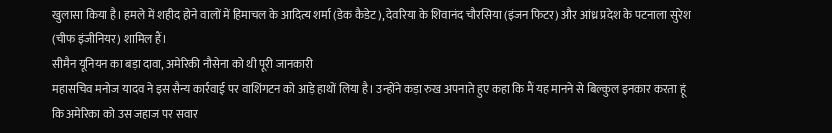खुलासा किया है। हमले में शहीद होने वालों में हिमाचल के आदित्य शर्मा (डेक कैडेट), देवरिया के शिवानंद चौरसिया (इंजन फिटर) और आंध्र प्रदेश के पटनाला सुरेश (चीफ इंजीनियर) शामिल हैं।
सीमैन यूनियन का बड़ा दावा, अमेरिकी नौसेना को थी पूरी जानकारी
महासचिव मनोज यादव ने इस सैन्य कार्रवाई पर वाशिंगटन को आड़े हाथों लिया है। उन्होंने कड़ा रुख अपनाते हुए कहा कि मैं यह मानने से बिल्कुल इनकार करता हूं कि अमेरिका को उस जहाज पर सवार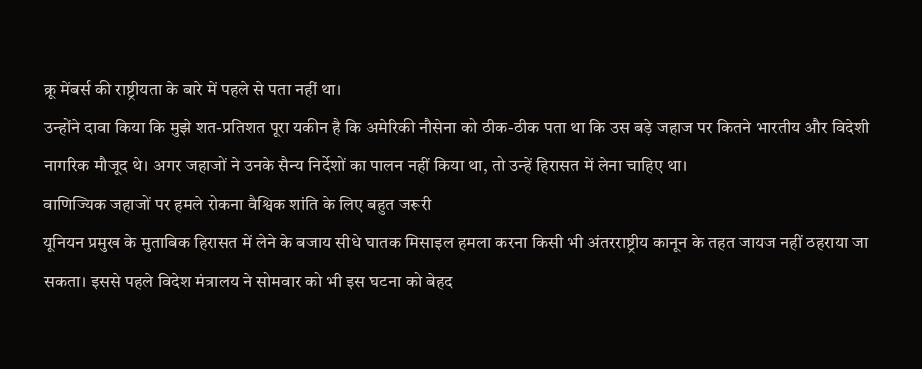क्रू मेंबर्स की राष्ट्रीयता के बारे में पहले से पता नहीं था।
उन्होंने दावा किया कि मुझे शत-प्रतिशत पूरा यकीन है कि अमेरिकी नौसेना को ठीक-ठीक पता था कि उस बड़े जहाज पर कितने भारतीय और विदेशी नागरिक मौजूद थे। अगर जहाजों ने उनके सैन्य निर्देशों का पालन नहीं किया था, तो उन्हें हिरासत में लेना चाहिए था।
वाणिज्यिक जहाजों पर हमले रोकना वैश्विक शांति के लिए बहुत जरूरी
यूनियन प्रमुख के मुताबिक हिरासत में लेने के बजाय सीधे घातक मिसाइल हमला करना किसी भी अंतरराष्ट्रीय कानून के तहत जायज नहीं ठहराया जा सकता। इससे पहले विदेश मंत्रालय ने सोमवार को भी इस घटना को बेहद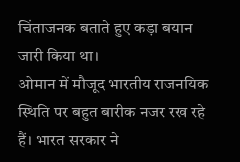चिंताजनक बताते हुए कड़ा बयान जारी किया था।
ओमान में मौजूद भारतीय राजनयिक स्थिति पर बहुत बारीक नजर रख रहे हैं। भारत सरकार ने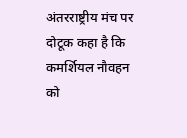अंतरराष्ट्रीय मंच पर दोटूक कहा है कि कमर्शियल नौवहन को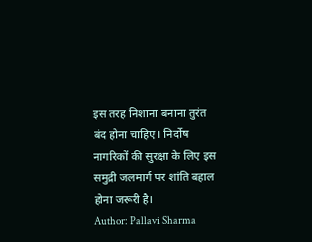इस तरह निशाना बनाना तुरंत बंद होना चाहिए। निर्दोष नागरिकों की सुरक्षा के लिए इस समुद्री जलमार्ग पर शांति बहाल होना जरूरी है।
Author: Pallavi Sharma